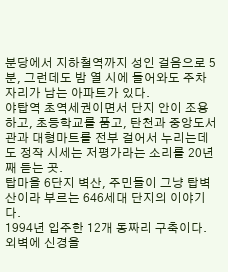분당에서 지하철역까지 성인 걸음으로 5분, 그런데도 밤 열 시에 들어와도 주차 자리가 남는 아파트가 있다.
야탑역 초역세권이면서 단지 안이 조용하고, 초등학교를 품고, 탄천과 중앙도서관과 대형마트를 전부 걸어서 누리는데도 정작 시세는 저평가라는 소리를 20년째 듣는 곳.
탑마을 6단지 벽산, 주민들이 그냥 탑벽산이라 부르는 646세대 단지의 이야기다.
1994년 입주한 12개 동짜리 구축이다.
외벽에 신경을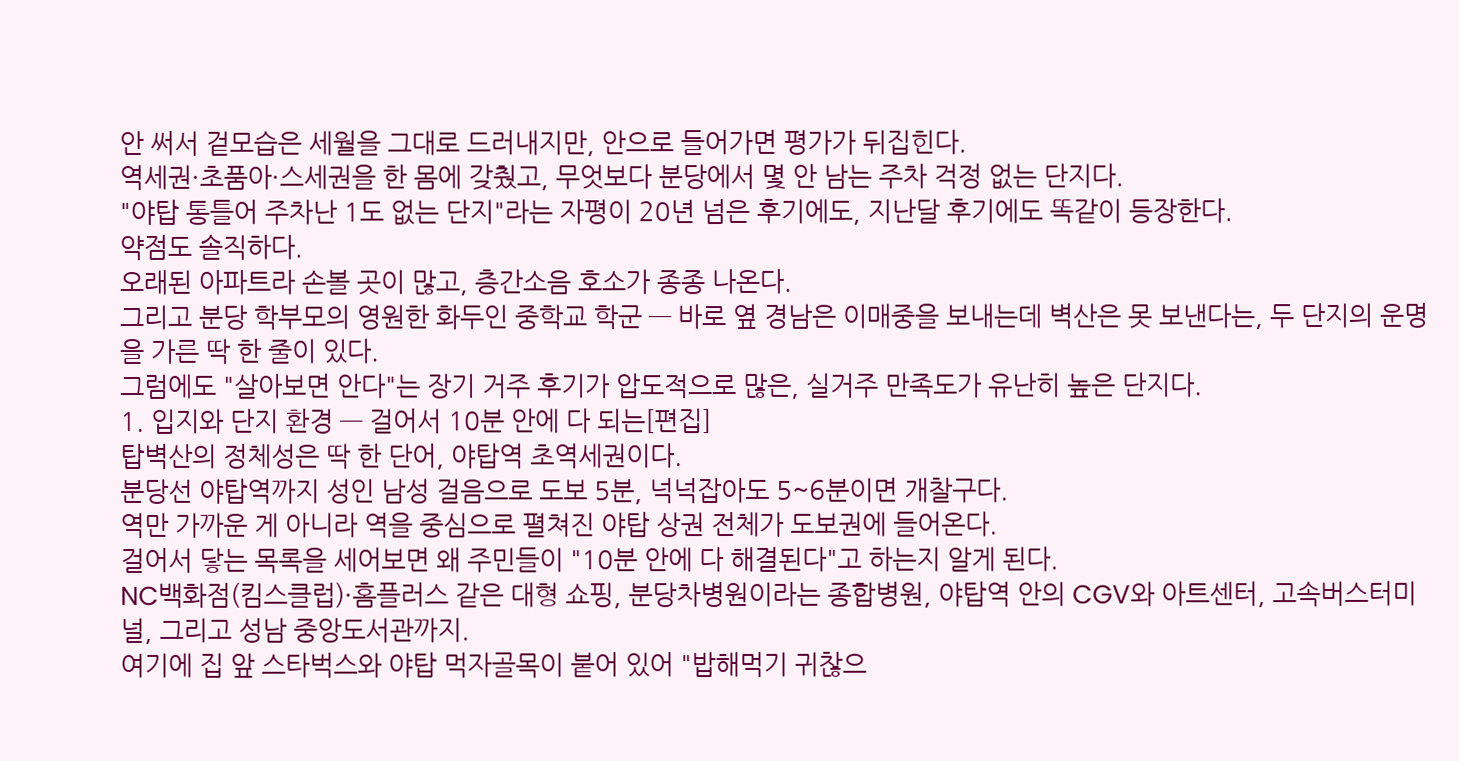안 써서 겉모습은 세월을 그대로 드러내지만, 안으로 들어가면 평가가 뒤집힌다.
역세권·초품아·스세권을 한 몸에 갖췄고, 무엇보다 분당에서 몇 안 남는 주차 걱정 없는 단지다.
"야탑 통틀어 주차난 1도 없는 단지"라는 자평이 20년 넘은 후기에도, 지난달 후기에도 똑같이 등장한다.
약점도 솔직하다.
오래된 아파트라 손볼 곳이 많고, 층간소음 호소가 종종 나온다.
그리고 분당 학부모의 영원한 화두인 중학교 학군 — 바로 옆 경남은 이매중을 보내는데 벽산은 못 보낸다는, 두 단지의 운명을 가른 딱 한 줄이 있다.
그럼에도 "살아보면 안다"는 장기 거주 후기가 압도적으로 많은, 실거주 만족도가 유난히 높은 단지다.
1. 입지와 단지 환경 — 걸어서 10분 안에 다 되는[편집]
탑벽산의 정체성은 딱 한 단어, 야탑역 초역세권이다.
분당선 야탑역까지 성인 남성 걸음으로 도보 5분, 넉넉잡아도 5~6분이면 개찰구다.
역만 가까운 게 아니라 역을 중심으로 펼쳐진 야탑 상권 전체가 도보권에 들어온다.
걸어서 닿는 목록을 세어보면 왜 주민들이 "10분 안에 다 해결된다"고 하는지 알게 된다.
NC백화점(킴스클럽)·홈플러스 같은 대형 쇼핑, 분당차병원이라는 종합병원, 야탑역 안의 CGV와 아트센터, 고속버스터미널, 그리고 성남 중앙도서관까지.
여기에 집 앞 스타벅스와 야탑 먹자골목이 붙어 있어 "밥해먹기 귀찮으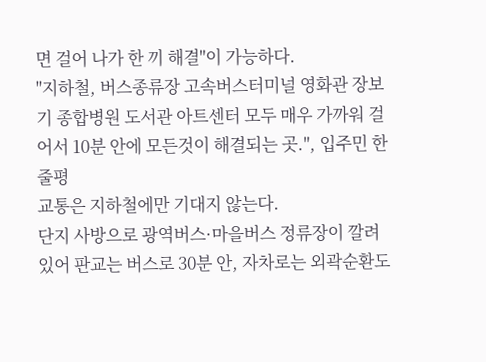면 걸어 나가 한 끼 해결"이 가능하다.
"지하철, 버스종류장 고속버스터미널 영화관 장보기 종합병원 도서관 아트센터 모두 매우 가까워 걸어서 10분 안에 모든것이 해결되는 곳.", 입주민 한줄평
교통은 지하철에만 기대지 않는다.
단지 사방으로 광역버스·마을버스 정류장이 깔려 있어 판교는 버스로 30분 안, 자차로는 외곽순환도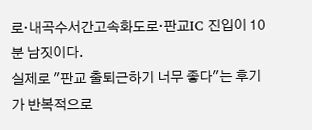로·내곡수서간고속화도로·판교IC 진입이 10분 남짓이다.
실제로 "판교 출퇴근하기 너무 좋다"는 후기가 반복적으로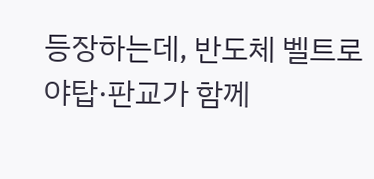등장하는데, 반도체 벨트로 야탑·판교가 함께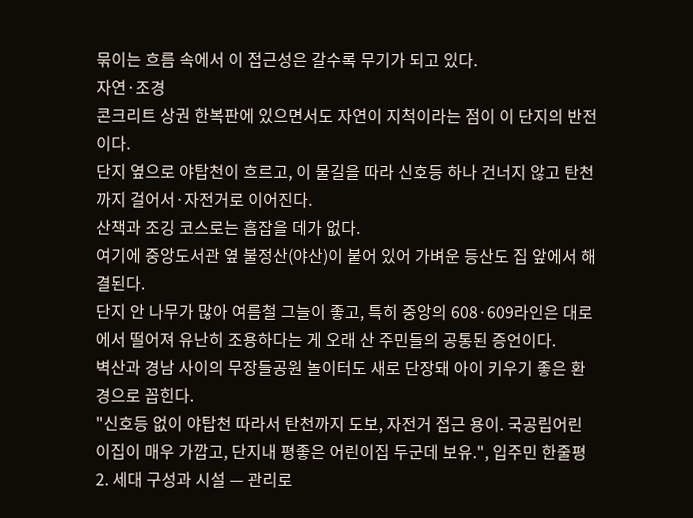묶이는 흐름 속에서 이 접근성은 갈수록 무기가 되고 있다.
자연·조경
콘크리트 상권 한복판에 있으면서도 자연이 지척이라는 점이 이 단지의 반전이다.
단지 옆으로 야탑천이 흐르고, 이 물길을 따라 신호등 하나 건너지 않고 탄천까지 걸어서·자전거로 이어진다.
산책과 조깅 코스로는 흠잡을 데가 없다.
여기에 중앙도서관 옆 불정산(야산)이 붙어 있어 가벼운 등산도 집 앞에서 해결된다.
단지 안 나무가 많아 여름철 그늘이 좋고, 특히 중앙의 608·609라인은 대로에서 떨어져 유난히 조용하다는 게 오래 산 주민들의 공통된 증언이다.
벽산과 경남 사이의 무장들공원 놀이터도 새로 단장돼 아이 키우기 좋은 환경으로 꼽힌다.
"신호등 없이 야탑천 따라서 탄천까지 도보, 자전거 접근 용이. 국공립어린이집이 매우 가깝고, 단지내 평좋은 어린이집 두군데 보유.", 입주민 한줄평
2. 세대 구성과 시설 — 관리로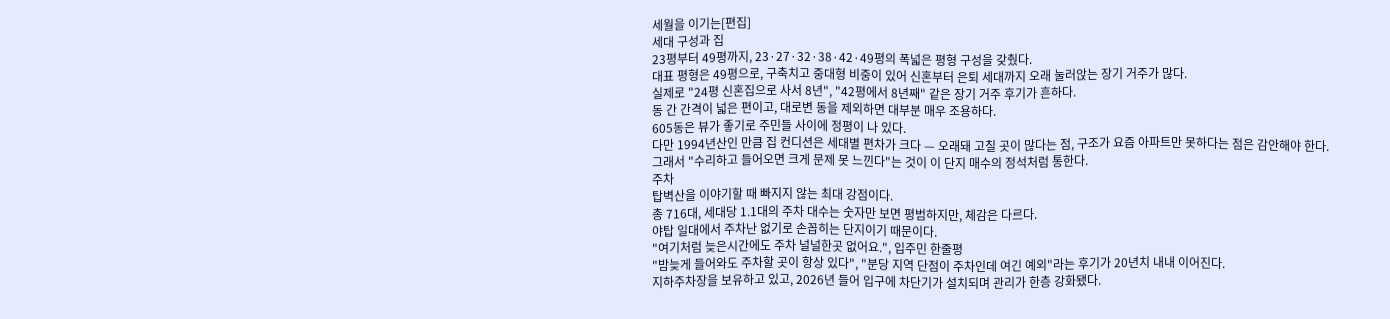세월을 이기는[편집]
세대 구성과 집
23평부터 49평까지, 23·27·32·38·42·49평의 폭넓은 평형 구성을 갖췄다.
대표 평형은 49평으로, 구축치고 중대형 비중이 있어 신혼부터 은퇴 세대까지 오래 눌러앉는 장기 거주가 많다.
실제로 "24평 신혼집으로 사서 8년", "42평에서 8년째" 같은 장기 거주 후기가 흔하다.
동 간 간격이 넓은 편이고, 대로변 동을 제외하면 대부분 매우 조용하다.
605동은 뷰가 좋기로 주민들 사이에 정평이 나 있다.
다만 1994년산인 만큼 집 컨디션은 세대별 편차가 크다 — 오래돼 고칠 곳이 많다는 점, 구조가 요즘 아파트만 못하다는 점은 감안해야 한다.
그래서 "수리하고 들어오면 크게 문제 못 느낀다"는 것이 이 단지 매수의 정석처럼 통한다.
주차
탑벽산을 이야기할 때 빠지지 않는 최대 강점이다.
총 716대, 세대당 1.1대의 주차 대수는 숫자만 보면 평범하지만, 체감은 다르다.
야탑 일대에서 주차난 없기로 손꼽히는 단지이기 때문이다.
"여기처럼 늦은시간에도 주차 널널한곳 없어요.", 입주민 한줄평
"밤늦게 들어와도 주차할 곳이 항상 있다", "분당 지역 단점이 주차인데 여긴 예외"라는 후기가 20년치 내내 이어진다.
지하주차장을 보유하고 있고, 2026년 들어 입구에 차단기가 설치되며 관리가 한층 강화됐다.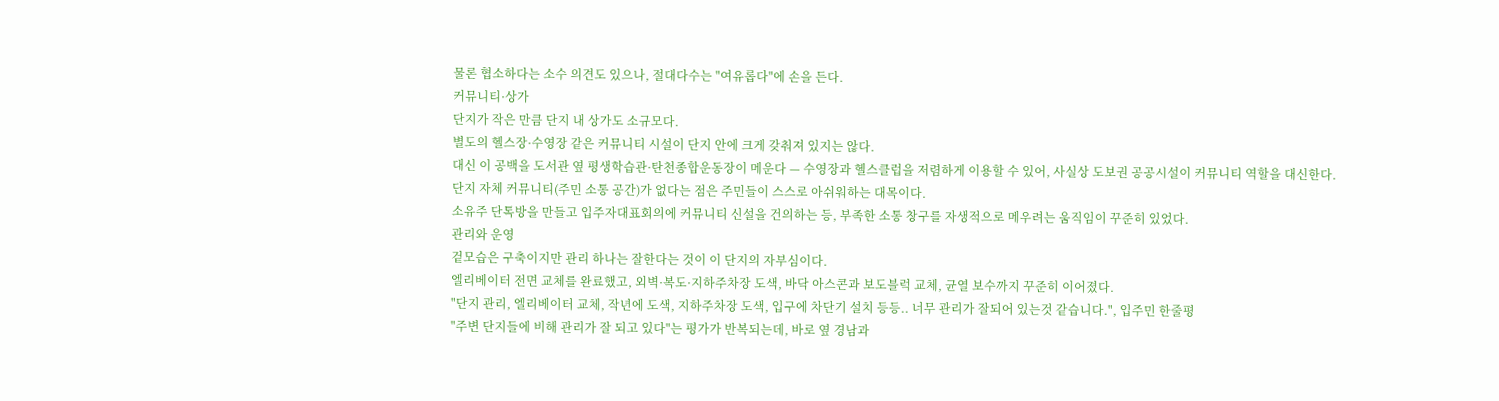물론 협소하다는 소수 의견도 있으나, 절대다수는 "여유롭다"에 손을 든다.
커뮤니티·상가
단지가 작은 만큼 단지 내 상가도 소규모다.
별도의 헬스장·수영장 같은 커뮤니티 시설이 단지 안에 크게 갖춰져 있지는 않다.
대신 이 공백을 도서관 옆 평생학습관·탄천종합운동장이 메운다 — 수영장과 헬스클럽을 저렴하게 이용할 수 있어, 사실상 도보권 공공시설이 커뮤니티 역할을 대신한다.
단지 자체 커뮤니티(주민 소통 공간)가 없다는 점은 주민들이 스스로 아쉬워하는 대목이다.
소유주 단톡방을 만들고 입주자대표회의에 커뮤니티 신설을 건의하는 등, 부족한 소통 창구를 자생적으로 메우려는 움직임이 꾸준히 있었다.
관리와 운영
겉모습은 구축이지만 관리 하나는 잘한다는 것이 이 단지의 자부심이다.
엘리베이터 전면 교체를 완료했고, 외벽·복도·지하주차장 도색, 바닥 아스콘과 보도블럭 교체, 균열 보수까지 꾸준히 이어졌다.
"단지 관리, 엘리베이터 교체, 작년에 도색, 지하주차장 도색, 입구에 차단기 설치 등등.. 너무 관리가 잘되어 있는것 같습니다.", 입주민 한줄평
"주변 단지들에 비해 관리가 잘 되고 있다"는 평가가 반복되는데, 바로 옆 경남과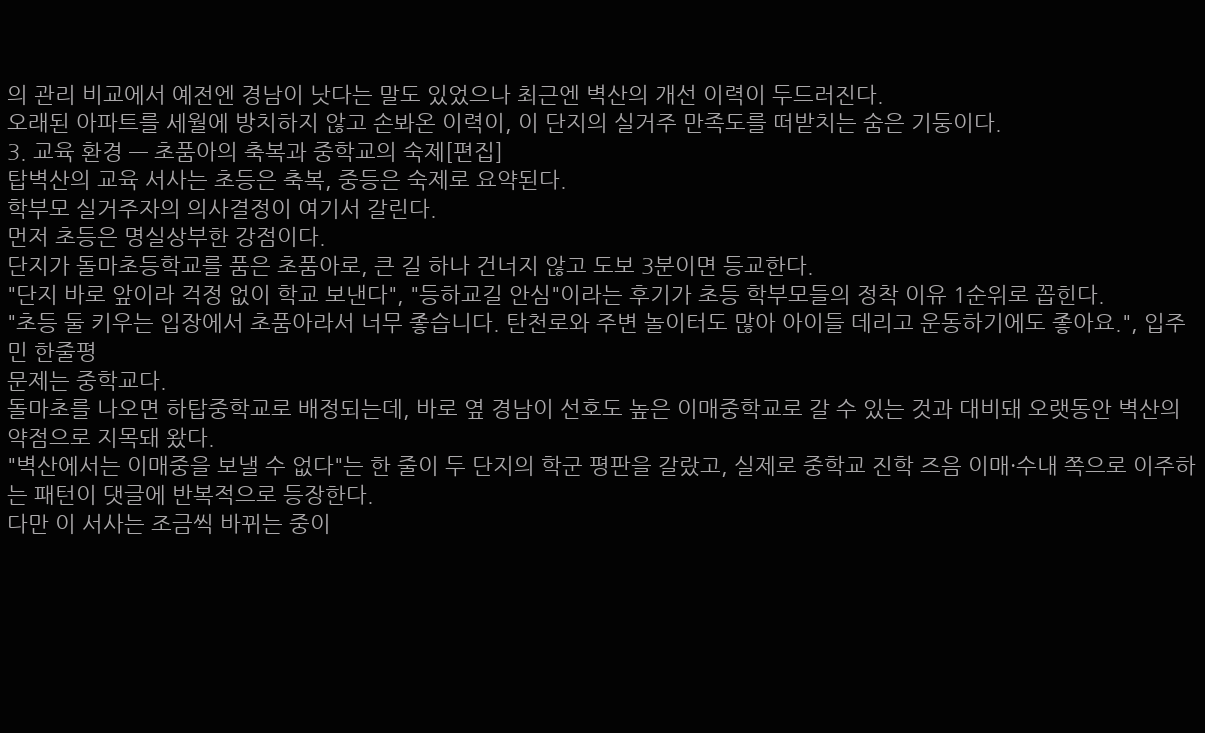의 관리 비교에서 예전엔 경남이 낫다는 말도 있었으나 최근엔 벽산의 개선 이력이 두드러진다.
오래된 아파트를 세월에 방치하지 않고 손봐온 이력이, 이 단지의 실거주 만족도를 떠받치는 숨은 기둥이다.
3. 교육 환경 — 초품아의 축복과 중학교의 숙제[편집]
탑벽산의 교육 서사는 초등은 축복, 중등은 숙제로 요약된다.
학부모 실거주자의 의사결정이 여기서 갈린다.
먼저 초등은 명실상부한 강점이다.
단지가 돌마초등학교를 품은 초품아로, 큰 길 하나 건너지 않고 도보 3분이면 등교한다.
"단지 바로 앞이라 걱정 없이 학교 보낸다", "등하교길 안심"이라는 후기가 초등 학부모들의 정착 이유 1순위로 꼽힌다.
"초등 둘 키우는 입장에서 초품아라서 너무 좋습니다. 탄천로와 주변 놀이터도 많아 아이들 데리고 운동하기에도 좋아요.", 입주민 한줄평
문제는 중학교다.
돌마초를 나오면 하탑중학교로 배정되는데, 바로 옆 경남이 선호도 높은 이매중학교로 갈 수 있는 것과 대비돼 오랫동안 벽산의 약점으로 지목돼 왔다.
"벽산에서는 이매중을 보낼 수 없다"는 한 줄이 두 단지의 학군 평판을 갈랐고, 실제로 중학교 진학 즈음 이매·수내 쪽으로 이주하는 패턴이 댓글에 반복적으로 등장한다.
다만 이 서사는 조금씩 바뀌는 중이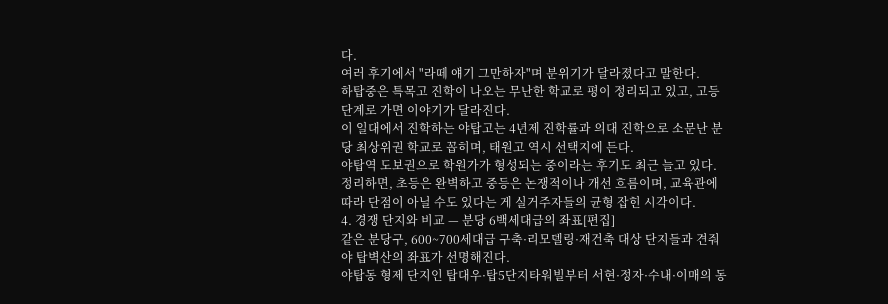다.
여러 후기에서 "라떼 얘기 그만하자"며 분위기가 달라졌다고 말한다.
하탑중은 특목고 진학이 나오는 무난한 학교로 평이 정리되고 있고, 고등 단계로 가면 이야기가 달라진다.
이 일대에서 진학하는 야탑고는 4년제 진학률과 의대 진학으로 소문난 분당 최상위권 학교로 꼽히며, 태원고 역시 선택지에 든다.
야탑역 도보권으로 학원가가 형성되는 중이라는 후기도 최근 늘고 있다.
정리하면, 초등은 완벽하고 중등은 논쟁적이나 개선 흐름이며, 교육관에 따라 단점이 아닐 수도 있다는 게 실거주자들의 균형 잡힌 시각이다.
4. 경쟁 단지와 비교 — 분당 6백세대급의 좌표[편집]
같은 분당구, 600~700세대급 구축·리모델링·재건축 대상 단지들과 견줘야 탑벽산의 좌표가 선명해진다.
야탑동 형제 단지인 탑대우·탑5단지타워빌부터 서현·정자·수내·이매의 동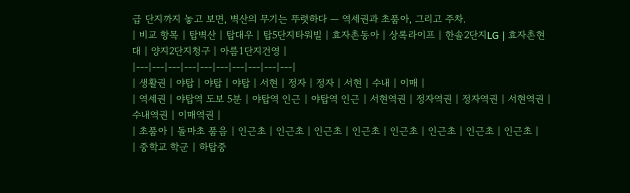급 단지까지 놓고 보면, 벽산의 무기는 뚜렷하다 — 역세권과 초품아, 그리고 주차.
| 비교 항목 | 탑벽산 | 탑대우 | 탑5단지타워빌 | 효자촌동아 | 상록라이프 | 한솔2단지LG | 효자촌현대 | 양지2단지청구 | 아름1단지건영 |
|---|---|---|---|---|---|---|---|---|---|
| 생활권 | 야탑 | 야탑 | 야탑 | 서현 | 정자 | 정자 | 서현 | 수내 | 이매 |
| 역세권 | 야탑역 도보 5분 | 야탑역 인근 | 야탑역 인근 | 서현역권 | 정자역권 | 정자역권 | 서현역권 | 수내역권 | 이매역권 |
| 초품아 | 돌마초 품음 | 인근초 | 인근초 | 인근초 | 인근초 | 인근초 | 인근초 | 인근초 | 인근초 |
| 중학교 학군 | 하탑중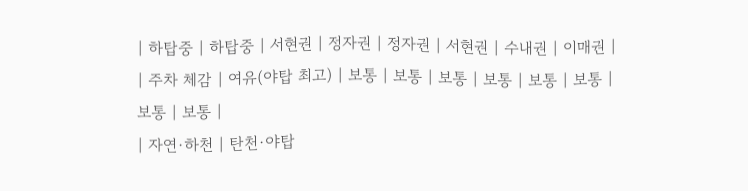| 하탑중 | 하탑중 | 서현권 | 정자권 | 정자권 | 서현권 | 수내권 | 이매권 |
| 주차 체감 | 여유(야탑 최고) | 보통 | 보통 | 보통 | 보통 | 보통 | 보통 | 보통 | 보통 |
| 자연·하천 | 탄천·야탑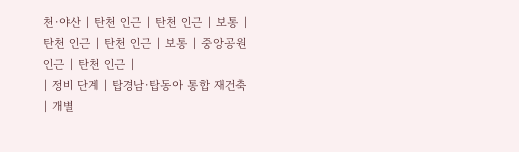천·야산 | 탄천 인근 | 탄천 인근 | 보통 | 탄천 인근 | 탄천 인근 | 보통 | 중앙공원 인근 | 탄천 인근 |
| 정비 단계 | 탑경남·탑동아 통합 재건축 | 개별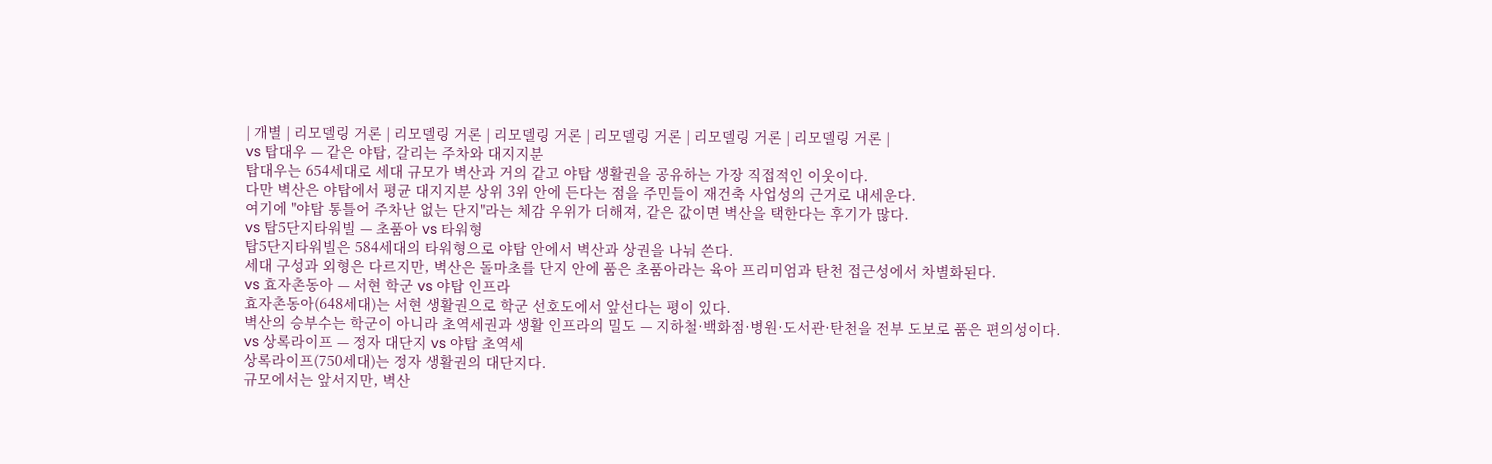| 개별 | 리모델링 거론 | 리모델링 거론 | 리모델링 거론 | 리모델링 거론 | 리모델링 거론 | 리모델링 거론 |
vs 탑대우 — 같은 야탑, 갈리는 주차와 대지지분
탑대우는 654세대로 세대 규모가 벽산과 거의 같고 야탑 생활권을 공유하는 가장 직접적인 이웃이다.
다만 벽산은 야탑에서 평균 대지지분 상위 3위 안에 든다는 점을 주민들이 재건축 사업성의 근거로 내세운다.
여기에 "야탑 통틀어 주차난 없는 단지"라는 체감 우위가 더해져, 같은 값이면 벽산을 택한다는 후기가 많다.
vs 탑5단지타워빌 — 초품아 vs 타워형
탑5단지타워빌은 584세대의 타워형으로 야탑 안에서 벽산과 상권을 나눠 쓴다.
세대 구성과 외형은 다르지만, 벽산은 돌마초를 단지 안에 품은 초품아라는 육아 프리미엄과 탄천 접근성에서 차별화된다.
vs 효자촌동아 — 서현 학군 vs 야탑 인프라
효자촌동아(648세대)는 서현 생활권으로 학군 선호도에서 앞선다는 평이 있다.
벽산의 승부수는 학군이 아니라 초역세권과 생활 인프라의 밀도 — 지하철·백화점·병원·도서관·탄천을 전부 도보로 품은 편의성이다.
vs 상록라이프 — 정자 대단지 vs 야탑 초역세
상록라이프(750세대)는 정자 생활권의 대단지다.
규모에서는 앞서지만, 벽산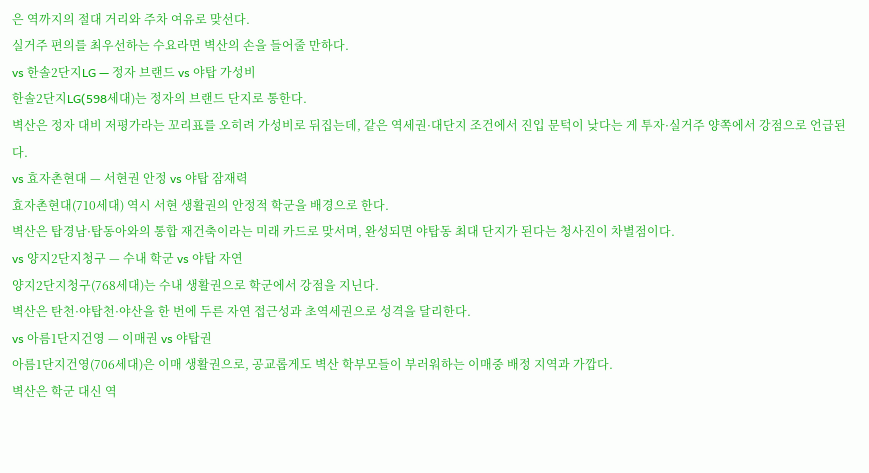은 역까지의 절대 거리와 주차 여유로 맞선다.
실거주 편의를 최우선하는 수요라면 벽산의 손을 들어줄 만하다.
vs 한솔2단지LG — 정자 브랜드 vs 야탑 가성비
한솔2단지LG(598세대)는 정자의 브랜드 단지로 통한다.
벽산은 정자 대비 저평가라는 꼬리표를 오히려 가성비로 뒤집는데, 같은 역세권·대단지 조건에서 진입 문턱이 낮다는 게 투자·실거주 양쪽에서 강점으로 언급된다.
vs 효자촌현대 — 서현권 안정 vs 야탑 잠재력
효자촌현대(710세대) 역시 서현 생활권의 안정적 학군을 배경으로 한다.
벽산은 탑경남·탑동아와의 통합 재건축이라는 미래 카드로 맞서며, 완성되면 야탑동 최대 단지가 된다는 청사진이 차별점이다.
vs 양지2단지청구 — 수내 학군 vs 야탑 자연
양지2단지청구(768세대)는 수내 생활권으로 학군에서 강점을 지닌다.
벽산은 탄천·야탑천·야산을 한 번에 두른 자연 접근성과 초역세권으로 성격을 달리한다.
vs 아름1단지건영 — 이매권 vs 야탑권
아름1단지건영(706세대)은 이매 생활권으로, 공교롭게도 벽산 학부모들이 부러워하는 이매중 배정 지역과 가깝다.
벽산은 학군 대신 역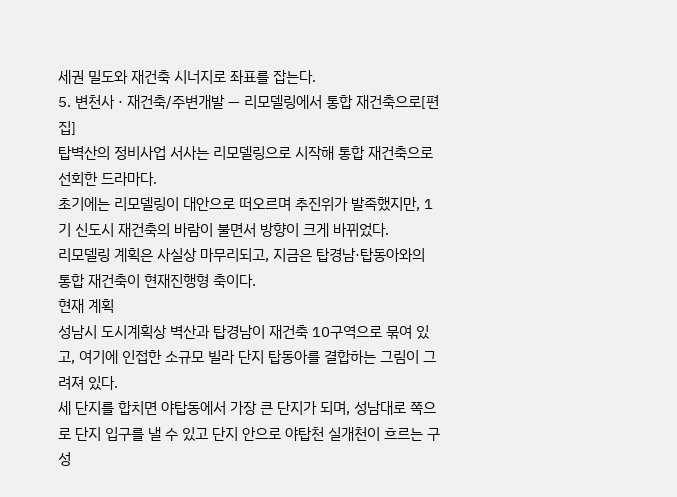세권 밀도와 재건축 시너지로 좌표를 잡는다.
5. 변천사 · 재건축/주변개발 — 리모델링에서 통합 재건축으로[편집]
탑벽산의 정비사업 서사는 리모델링으로 시작해 통합 재건축으로 선회한 드라마다.
초기에는 리모델링이 대안으로 떠오르며 추진위가 발족했지만, 1기 신도시 재건축의 바람이 불면서 방향이 크게 바뀌었다.
리모델링 계획은 사실상 마무리되고, 지금은 탑경남·탑동아와의 통합 재건축이 현재진행형 축이다.
현재 계획
성남시 도시계획상 벽산과 탑경남이 재건축 10구역으로 묶여 있고, 여기에 인접한 소규모 빌라 단지 탑동아를 결합하는 그림이 그려져 있다.
세 단지를 합치면 야탑동에서 가장 큰 단지가 되며, 성남대로 쪽으로 단지 입구를 낼 수 있고 단지 안으로 야탑천 실개천이 흐르는 구성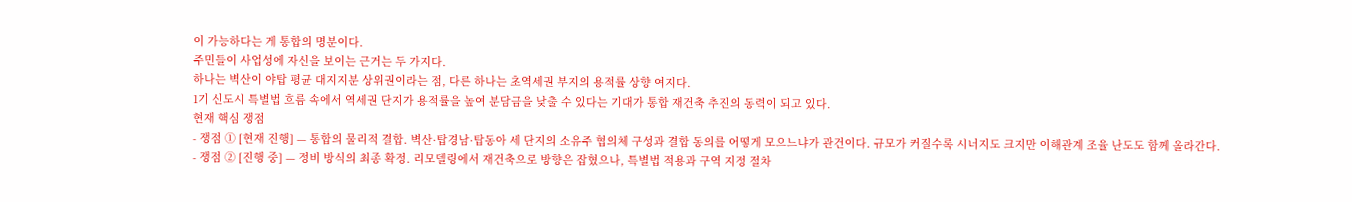이 가능하다는 게 통합의 명분이다.
주민들이 사업성에 자신을 보이는 근거는 두 가지다.
하나는 벽산이 야탑 평균 대지지분 상위권이라는 점, 다른 하나는 초역세권 부지의 용적률 상향 여지다.
1기 신도시 특별법 흐름 속에서 역세권 단지가 용적률을 높여 분담금을 낮출 수 있다는 기대가 통합 재건축 추진의 동력이 되고 있다.
현재 핵심 쟁점
- 쟁점 ① [현재 진행] — 통합의 물리적 결합. 벽산·탑경남·탑동아 세 단지의 소유주 협의체 구성과 결합 동의를 어떻게 모으느냐가 관건이다. 규모가 커질수록 시너지도 크지만 이해관계 조율 난도도 함께 올라간다.
- 쟁점 ② [진행 중] — 정비 방식의 최종 확정. 리모델링에서 재건축으로 방향은 잡혔으나, 특별법 적용과 구역 지정 절차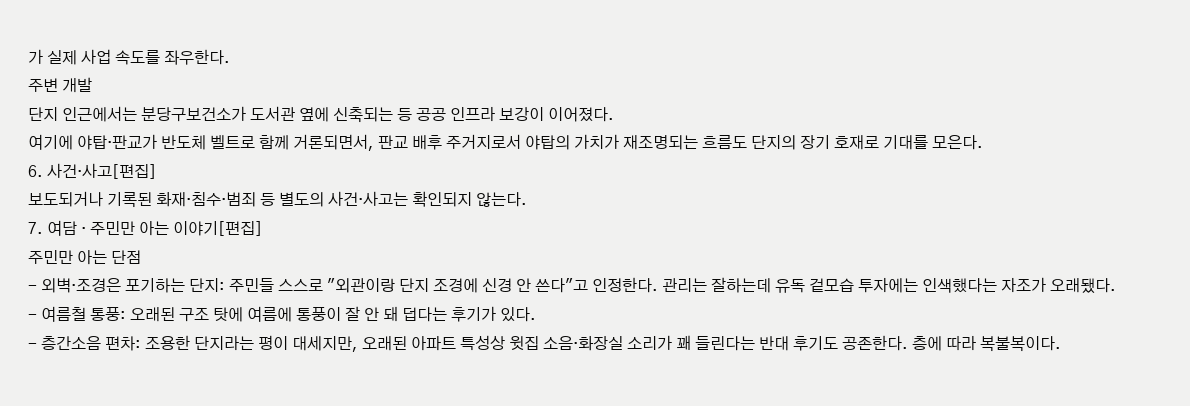가 실제 사업 속도를 좌우한다.
주변 개발
단지 인근에서는 분당구보건소가 도서관 옆에 신축되는 등 공공 인프라 보강이 이어졌다.
여기에 야탑·판교가 반도체 벨트로 함께 거론되면서, 판교 배후 주거지로서 야탑의 가치가 재조명되는 흐름도 단지의 장기 호재로 기대를 모은다.
6. 사건·사고[편집]
보도되거나 기록된 화재·침수·범죄 등 별도의 사건·사고는 확인되지 않는다.
7. 여담 · 주민만 아는 이야기[편집]
주민만 아는 단점
- 외벽·조경은 포기하는 단지: 주민들 스스로 "외관이랑 단지 조경에 신경 안 쓴다"고 인정한다. 관리는 잘하는데 유독 겉모습 투자에는 인색했다는 자조가 오래됐다.
- 여름철 통풍: 오래된 구조 탓에 여름에 통풍이 잘 안 돼 덥다는 후기가 있다.
- 층간소음 편차: 조용한 단지라는 평이 대세지만, 오래된 아파트 특성상 윗집 소음·화장실 소리가 꽤 들린다는 반대 후기도 공존한다. 층에 따라 복불복이다.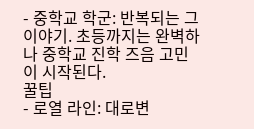- 중학교 학군: 반복되는 그 이야기. 초등까지는 완벽하나 중학교 진학 즈음 고민이 시작된다.
꿀팁
- 로열 라인: 대로변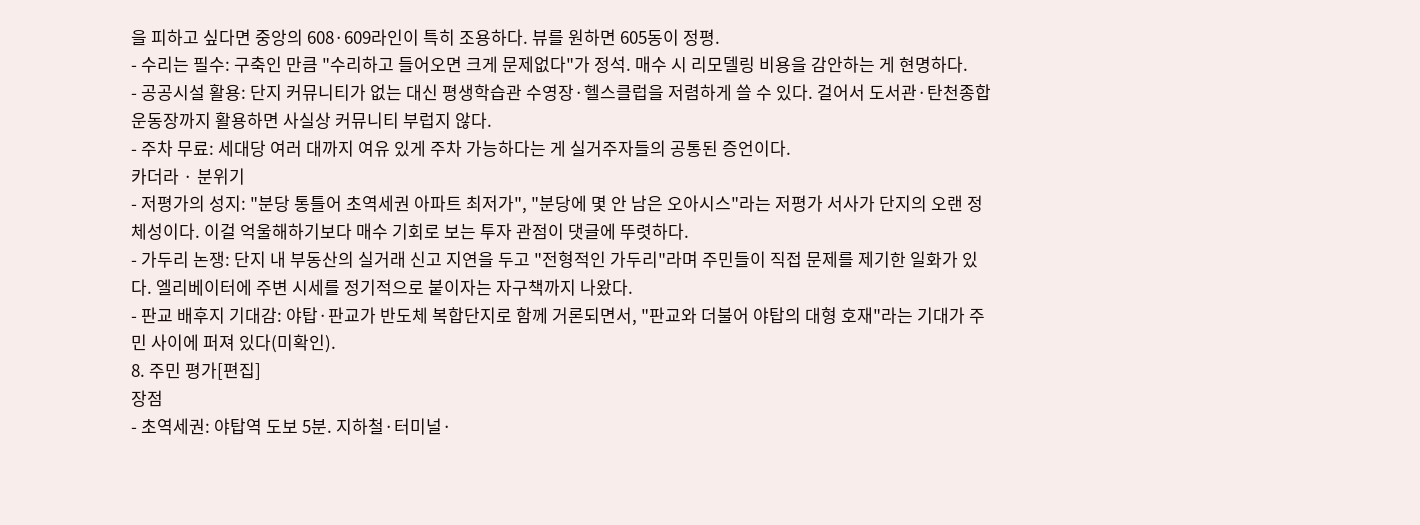을 피하고 싶다면 중앙의 608·609라인이 특히 조용하다. 뷰를 원하면 605동이 정평.
- 수리는 필수: 구축인 만큼 "수리하고 들어오면 크게 문제없다"가 정석. 매수 시 리모델링 비용을 감안하는 게 현명하다.
- 공공시설 활용: 단지 커뮤니티가 없는 대신 평생학습관 수영장·헬스클럽을 저렴하게 쓸 수 있다. 걸어서 도서관·탄천종합운동장까지 활용하면 사실상 커뮤니티 부럽지 않다.
- 주차 무료: 세대당 여러 대까지 여유 있게 주차 가능하다는 게 실거주자들의 공통된 증언이다.
카더라 · 분위기
- 저평가의 성지: "분당 통틀어 초역세권 아파트 최저가", "분당에 몇 안 남은 오아시스"라는 저평가 서사가 단지의 오랜 정체성이다. 이걸 억울해하기보다 매수 기회로 보는 투자 관점이 댓글에 뚜렷하다.
- 가두리 논쟁: 단지 내 부동산의 실거래 신고 지연을 두고 "전형적인 가두리"라며 주민들이 직접 문제를 제기한 일화가 있다. 엘리베이터에 주변 시세를 정기적으로 붙이자는 자구책까지 나왔다.
- 판교 배후지 기대감: 야탑·판교가 반도체 복합단지로 함께 거론되면서, "판교와 더불어 야탑의 대형 호재"라는 기대가 주민 사이에 퍼져 있다(미확인).
8. 주민 평가[편집]
장점
- 초역세권: 야탑역 도보 5분. 지하철·터미널·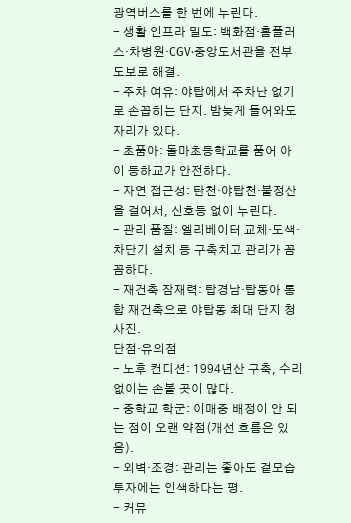광역버스를 한 번에 누린다.
- 생활 인프라 밀도: 백화점·홈플러스·차병원·CGV·중앙도서관을 전부 도보로 해결.
- 주차 여유: 야탑에서 주차난 없기로 손꼽히는 단지. 밤늦게 들어와도 자리가 있다.
- 초품아: 돌마초등학교를 품어 아이 등하교가 안전하다.
- 자연 접근성: 탄천·야탑천·불정산을 걸어서, 신호등 없이 누린다.
- 관리 품질: 엘리베이터 교체·도색·차단기 설치 등 구축치고 관리가 꼼꼼하다.
- 재건축 잠재력: 탑경남·탑동아 통합 재건축으로 야탑동 최대 단지 청사진.
단점·유의점
- 노후 컨디션: 1994년산 구축, 수리 없이는 손볼 곳이 많다.
- 중학교 학군: 이매중 배정이 안 되는 점이 오랜 약점(개선 흐름은 있음).
- 외벽·조경: 관리는 좋아도 겉모습 투자에는 인색하다는 평.
- 커뮤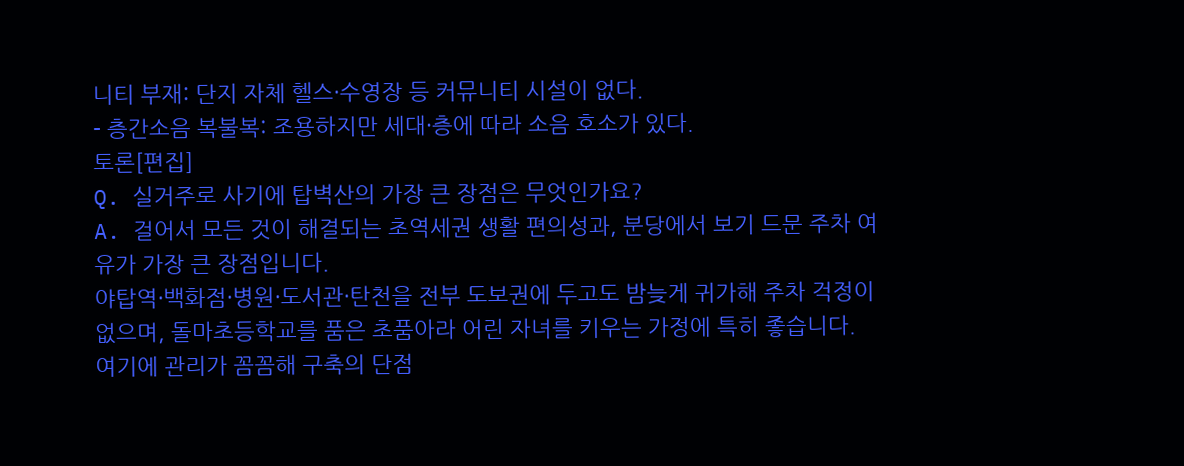니티 부재: 단지 자체 헬스·수영장 등 커뮤니티 시설이 없다.
- 층간소음 복불복: 조용하지만 세대·층에 따라 소음 호소가 있다.
토론[편집]
Q. 실거주로 사기에 탑벽산의 가장 큰 장점은 무엇인가요?
A. 걸어서 모든 것이 해결되는 초역세권 생활 편의성과, 분당에서 보기 드문 주차 여유가 가장 큰 장점입니다.
야탑역·백화점·병원·도서관·탄천을 전부 도보권에 두고도 밤늦게 귀가해 주차 걱정이 없으며, 돌마초등학교를 품은 초품아라 어린 자녀를 키우는 가정에 특히 좋습니다.
여기에 관리가 꼼꼼해 구축의 단점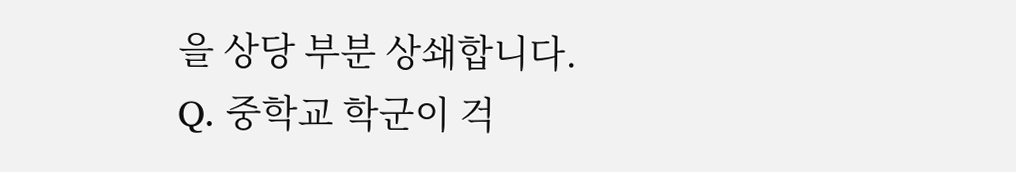을 상당 부분 상쇄합니다.
Q. 중학교 학군이 걱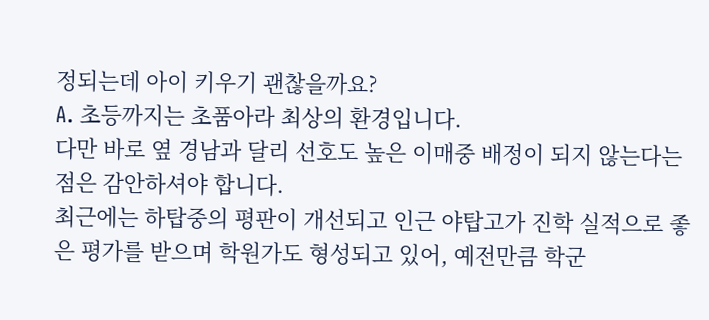정되는데 아이 키우기 괜찮을까요?
A. 초등까지는 초품아라 최상의 환경입니다.
다만 바로 옆 경남과 달리 선호도 높은 이매중 배정이 되지 않는다는 점은 감안하셔야 합니다.
최근에는 하탑중의 평판이 개선되고 인근 야탑고가 진학 실적으로 좋은 평가를 받으며 학원가도 형성되고 있어, 예전만큼 학군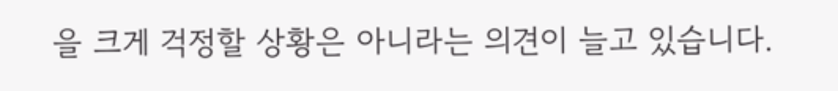을 크게 걱정할 상황은 아니라는 의견이 늘고 있습니다.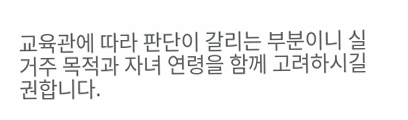교육관에 따라 판단이 갈리는 부분이니 실거주 목적과 자녀 연령을 함께 고려하시길 권합니다.